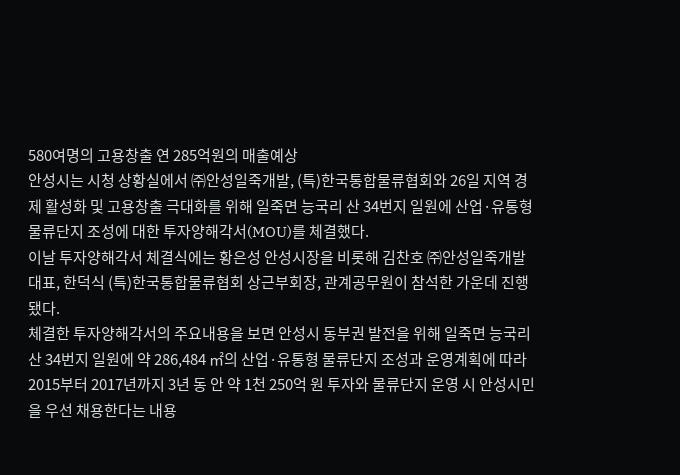580여명의 고용창출 연 285억원의 매출예상
안성시는 시청 상황실에서 ㈜안성일죽개발, (특)한국통합물류협회와 26일 지역 경제 활성화 및 고용창출 극대화를 위해 일죽면 능국리 산 34번지 일원에 산업·유통형 물류단지 조성에 대한 투자양해각서(MOU)를 체결했다.
이날 투자양해각서 체결식에는 황은성 안성시장을 비롯해 김찬호 ㈜안성일죽개발 대표, 한덕식 (특)한국통합물류협회 상근부회장, 관계공무원이 참석한 가운데 진행됐다.
체결한 투자양해각서의 주요내용을 보면 안성시 동부권 발전을 위해 일죽면 능국리 산 34번지 일원에 약 286,484 ㎡의 산업·유통형 물류단지 조성과 운영계획에 따라 2015부터 2017년까지 3년 동 안 약 1천 250억 원 투자와 물류단지 운영 시 안성시민을 우선 채용한다는 내용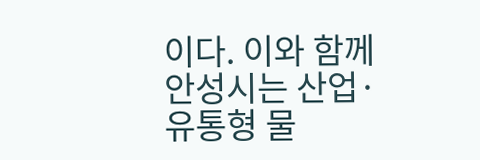이다. 이와 함께 안성시는 산업· 유통형 물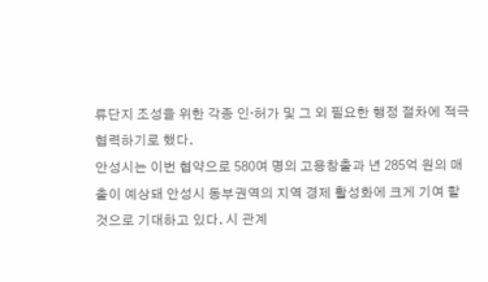류단지 조성을 위한 각종 인·허가 및 그 외 필요한 행정 절차에 적극 협력하기로 했다.
안성시는 이번 협약으로 580여 명의 고용창출과 년 285억 원의 매출이 예상돼 안성시 동부권역의 지역 경제 활성화에 크게 기여 할 것으로 기대하고 있다. 시 관계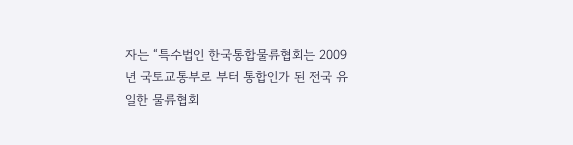자는 “특수법인 한국통합물류협회는 2009년 국토교통부로 부터 통합인가 된 전국 유일한 물류협회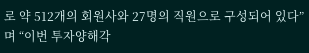로 약 512개의 회원사와 27명의 직원으로 구성되어 있다” 며 “이번 투자양해각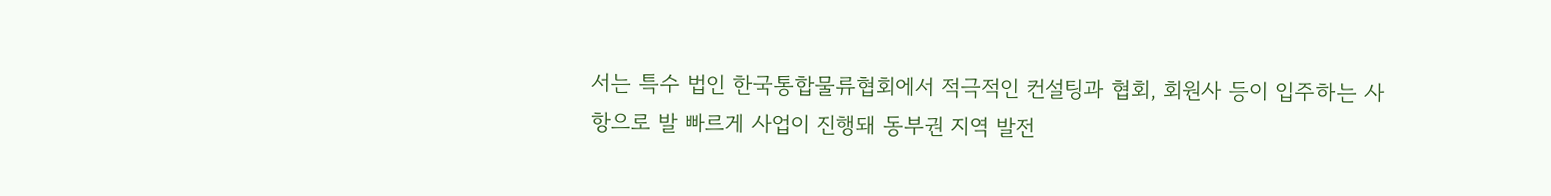서는 특수 법인 한국통합물류협회에서 적극적인 컨설팅과 협회, 회원사 등이 입주하는 사항으로 발 빠르게 사업이 진행돼 동부권 지역 발전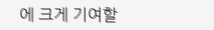에 크게 기여할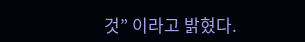것” 이라고 밝혔다.